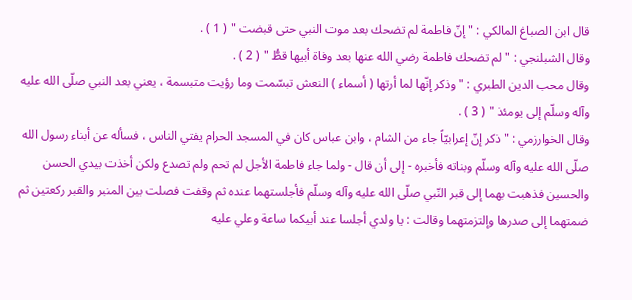قال ابن الصباغ المالكي : " إنّ فاطمة لم تضحك بعد موت النبي حتى قبضت " ( 1 ) .
وقال الشبلنجي : " لم تضحك فاطمة رضي الله عنها بعد وفاة أبيها قطُّ " ( 2 ) .
وقال محب الدين الطبري : " وذكر إنّها لما أرتها ( أسماء ) النعش تبسّمت وما رؤيت متبسمة ، يعني بعد النبي صلّى الله عليه وآله وسلّم إلى يومئذ " ( 3 ) .
وقال الخوارزمي : " ذكر إنّ إعرابيّاً جاء من الشام ، وابن عباس كان في المسجد الحرام يفتي الناس ، فسأله عن أبناء رسول الله صلّى الله عليه وآله وسلّم وبناته فأخبره - إلى أن قال - ولما جاء فاطمة الأجل لم تحم ولم تصدع ولكن أخذت بيدي الحسن والحسين فذهبت بهما إلى قبر النّبي صلّى الله عليه وآله وسلّم فأجلستهما عنده ثم وقفت فصلت بين المنبر والقبر ركعتين ثم ضمتهما إلى صدرها وإلتزمتهما وقالت : يا ولدي أجلسا عند أبيكما ساعة وعلي عليه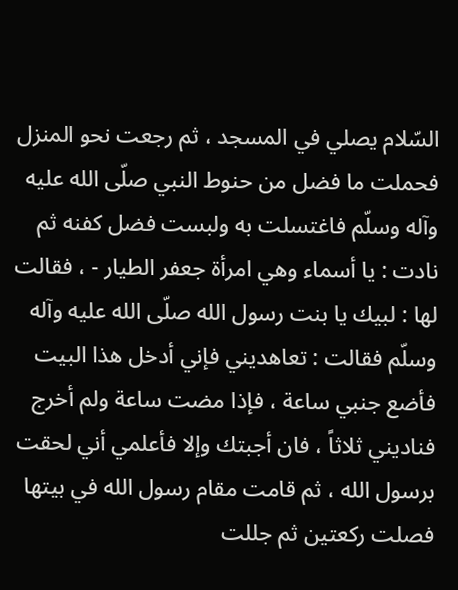السّلام يصلي في المسجد ، ثم رجعت نحو المنزل فحملت ما فضل من حنوط النبي صلّى الله عليه وآله وسلّم فاغتسلت به ولبست فضل كفنه ثم نادت : يا أسماء وهي امرأة جعفر الطيار - ، فقالت لها : لبيك يا بنت رسول الله صلّى الله عليه وآله وسلّم فقالت : تعاهديني فإني أدخل هذا البيت فأضع جنبي ساعة ، فإذا مضت ساعة ولم أخرج فناديني ثلاثاً ، فان أجبتك وإلا فأعلمي أني لحقت برسول الله ، ثم قامت مقام رسول الله في بيتها فصلت ركعتين ثم جللت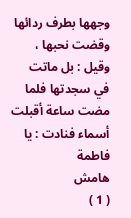وجهها بطرف ردائها وقضت نحبها ، وقيل : بل ماتت في سجدتها فلما مضت ساعة أقبلت أسماء فنادت : يا فاطمة
هامش
( 1 )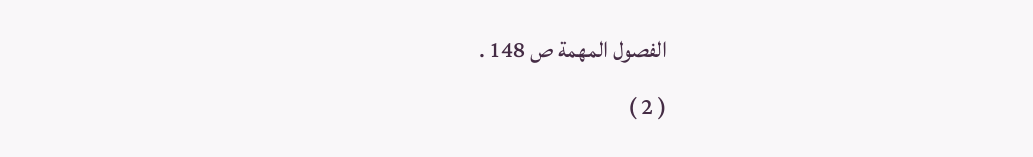الفصول المهمة ص 148 .
( 2 )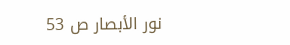نور الأبصار ص 53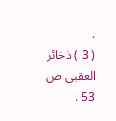.
( 3 ) ذخائر العقبى ص 53 .